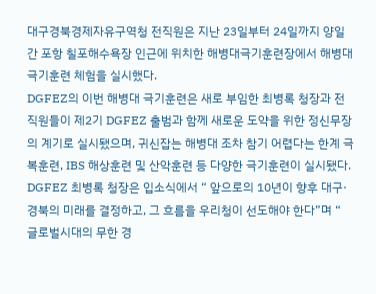대구경북경제자유구역청 전직원은 지난 23일부터 24일까지 양일간 포항 칠포해수욕장 인근에 위치한 해병대극기훈련장에서 해병대 극기훈련 체험을 실시했다.
DGFEZ의 이번 해병대 극기훈련은 새로 부임한 최병록 청장과 전직원들이 제2기 DGFEZ 출범과 함께 새로운 도약을 위한 정신무장의 계기로 실시됐으며, 귀신잡는 해병대 조차 참기 어렵다는 한계 극복훈련, IBS 해상훈련 및 산악훈련 등 다양한 극기훈련이 실시됐다.
DGFEZ 최병록 청장은 입소식에서 “ 앞으로의 10년이 향후 대구·경북의 미래를 결정하고, 그 흐름을 우리청이 선도해야 한다”며 “ 글로벌시대의 무한 경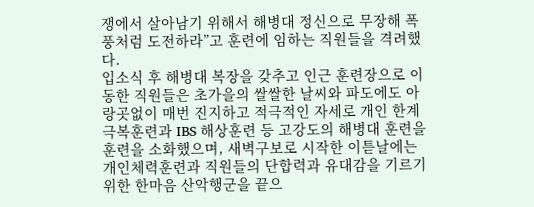쟁에서 살아남기 위해서 해병대 정신으로 무장해 폭풍처럼 도전하라”고 훈련에 임하는 직원들을 격려했다.
입소식 후 해병대 복장을 갖추고 인근 훈련장으로 이동한 직원들은 초가을의 쌀쌀한 날씨와 파도에도 아랑곳없이 매번 진지하고 적극적인 자세로 개인 한계 극복훈련과 IBS 해상훈련 등 고강도의 해병대 훈련을 훈련을 소화했으며, 새벽구보로 시작한 이튿날에는 개인체력훈련과 직원들의 단합력과 유대감을 기르기 위한 한마음 산악행군을 끝으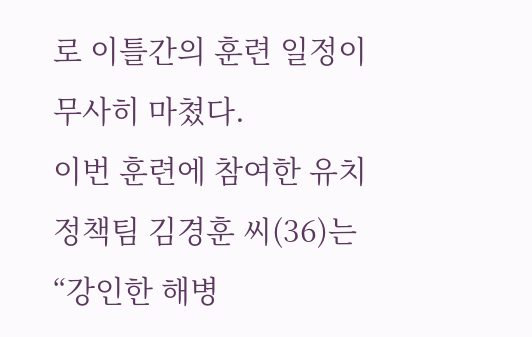로 이틀간의 훈련 일정이 무사히 마쳤다.
이번 훈련에 참여한 유치정책팀 김경훈 씨(36)는 “강인한 해병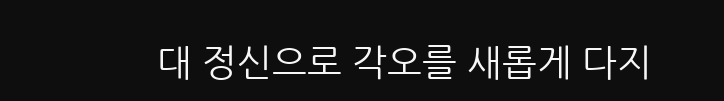대 정신으로 각오를 새롭게 다지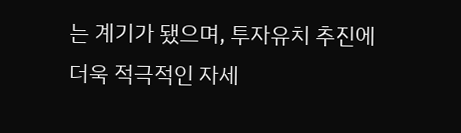는 계기가 됐으며, 투자유치 추진에 더욱 적극적인 자세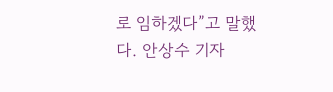로 임하겠다”고 말했다. 안상수 기자